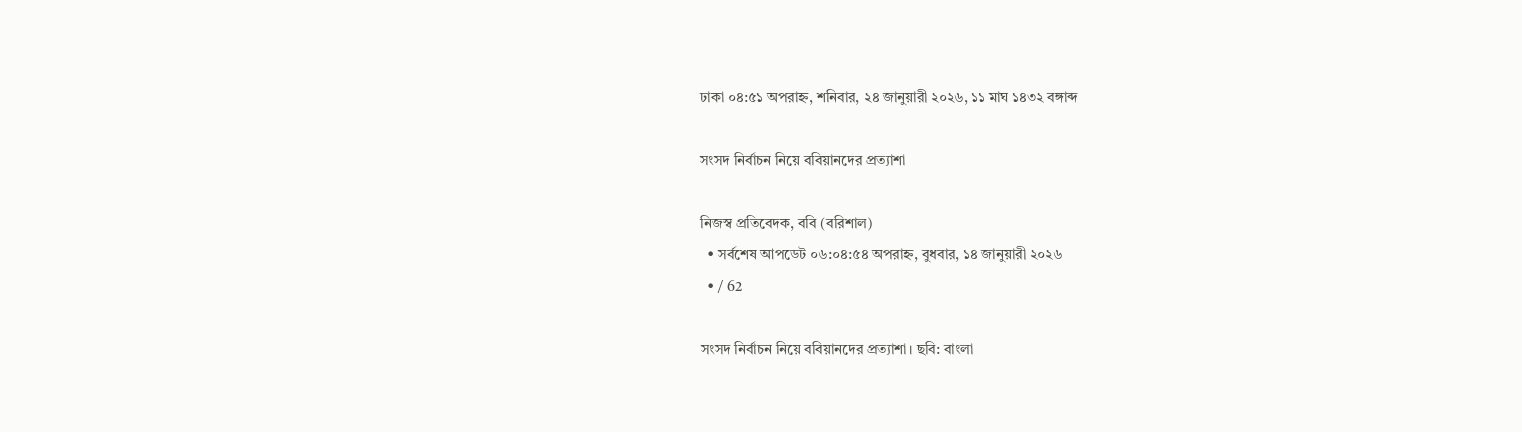ঢাকা ০৪:৫১ অপরাহ্ন, শনিবার, ২৪ জানুয়ারী ২০২৬, ১১ মাঘ ১৪৩২ বঙ্গাব্দ

সংসদ নির্বাচন নিয়ে ববিয়ানদের প্রত্যাশা

নিজস্ব প্রতিবেদক, ববি (বরিশাল)
  • সর্বশেষ আপডেট ০৬:০৪:৫৪ অপরাহ্ন, বুধবার, ১৪ জানুয়ারী ২০২৬
  • / 62

সংসদ নির্বাচন নিয়ে ববিয়ানদের প্রত্যাশা। ছবি: বাংলা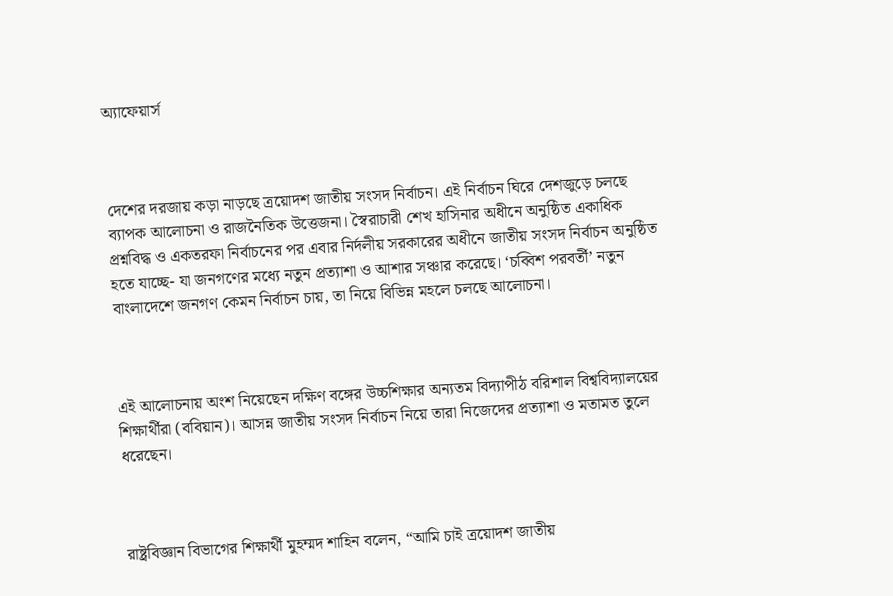অ্যাফেয়ার্স



দেশের দরজায় কড়া নাড়ছে ত্রয়োদশ জাতীয় সংসদ নির্বাচন। এই নির্বাচন ঘিরে দেশজুড়ে চলছে ব্যাপক আলোচনা ও রাজনৈতিক উত্তেজনা। স্বৈরাচারী শেখ হাসিনার অধীনে অনুষ্ঠিত একাধিক প্রশ্নবিদ্ধ ও একতরফা নির্বাচনের পর এবার নির্দলীয় সরকারের অধীনে জাতীয় সংসদ নির্বাচন অনুষ্ঠিত হতে যাচ্ছে- যা জনগণের মধ্যে নতুন প্রত্যাশা ও আশার সঞ্চার করেছে। ‘চব্বিশ পরবর্তী’ নতুন বাংলাদেশে জনগণ কেমন নির্বাচন চায়, তা নিয়ে বিভিন্ন মহলে চলছে আলোচনা।



এই আলোচনায় অংশ নিয়েছেন দক্ষিণ বঙ্গের উচ্চশিক্ষার অন্যতম বিদ্যাপীঠ বরিশাল বিশ্ববিদ্যালয়ের শিক্ষার্থীরা (ববিয়ান)। আসন্ন জাতীয় সংসদ নির্বাচন নিয়ে তারা নিজেদের প্রত্যাশা ও মতামত তুলে ধরেছেন।



রাষ্ট্রবিজ্ঞান বিভাগের শিক্ষার্থী মুহম্মদ শাহিন বলেন, “আমি চাই ত্রয়োদশ জাতীয়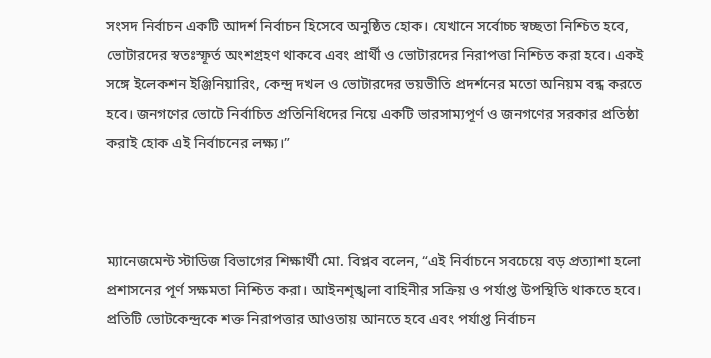সংসদ নির্বাচন একটি আদর্শ নির্বাচন হিসেবে অনুষ্ঠিত হোক। যেখানে সর্বোচ্চ স্বচ্ছতা নিশ্চিত হবে, ভোটারদের স্বতঃস্ফূর্ত অংশগ্রহণ থাকবে এবং প্রার্থী ও ভোটারদের নিরাপত্তা নিশ্চিত করা হবে। একই সঙ্গে ইলেকশন ইঞ্জিনিয়ারিং, কেন্দ্র দখল ও ভোটারদের ভয়ভীতি প্রদর্শনের মতো অনিয়ম বন্ধ করতে হবে। জনগণের ভোটে নির্বাচিত প্রতিনিধিদের নিয়ে একটি ভারসাম্যপূর্ণ ও জনগণের সরকার প্রতিষ্ঠা করাই হোক এই নির্বাচনের লক্ষ্য।”



ম্যানেজমেন্ট স্টাডিজ বিভাগের শিক্ষার্থী মো. বিপ্লব বলেন, “এই নির্বাচনে সবচেয়ে বড় প্রত্যাশা হলো প্রশাসনের পূর্ণ সক্ষমতা নিশ্চিত করা। আইনশৃঙ্খলা বাহিনীর সক্রিয় ও পর্যাপ্ত উপস্থিতি থাকতে হবে। প্রতিটি ভোটকেন্দ্রকে শক্ত নিরাপত্তার আওতায় আনতে হবে এবং পর্যাপ্ত নির্বাচন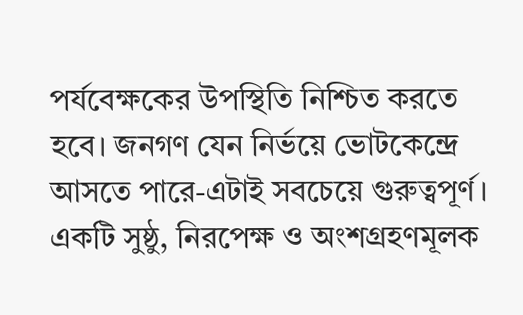পর্যবেক্ষকের উপস্থিতি নিশ্চিত করতে হবে। জনগণ যেন নির্ভয়ে ভোটকেন্দ্রে আসতে পারে-এটাই সবচেয়ে গুরুত্বপূর্ণ। একটি সুষ্ঠু, নিরপেক্ষ ও অংশগ্রহণমূলক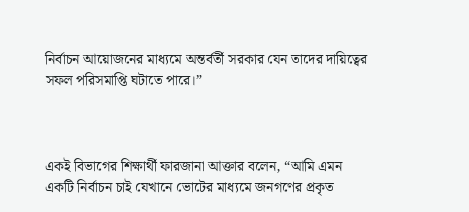নির্বাচন আয়োজনের মাধ্যমে অন্তর্বর্তী সরকার যেন তাদের দায়িত্বের সফল পরিসমাপ্তি ঘটাতে পারে।”



একই বিভাগের শিক্ষার্থী ফারজানা আক্তার বলেন, “আমি এমন একটি নির্বাচন চাই যেখানে ভোটের মাধ্যমে জনগণের প্রকৃত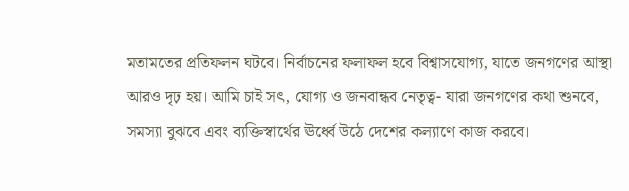মতামতের প্রতিফলন ঘটবে। নির্বাচনের ফলাফল হবে বিশ্বাসযোগ্য, যাতে জনগণের আস্থা আরও দৃঢ় হয়। আমি চাই সৎ, যোগ্য ও জনবান্ধব নেতৃত্ব- যারা জনগণের কথা শুনবে, সমস্যা বুঝবে এবং ব্যক্তিস্বার্থের ঊর্ধ্বে উঠে দেশের কল্যাণে কাজ করবে।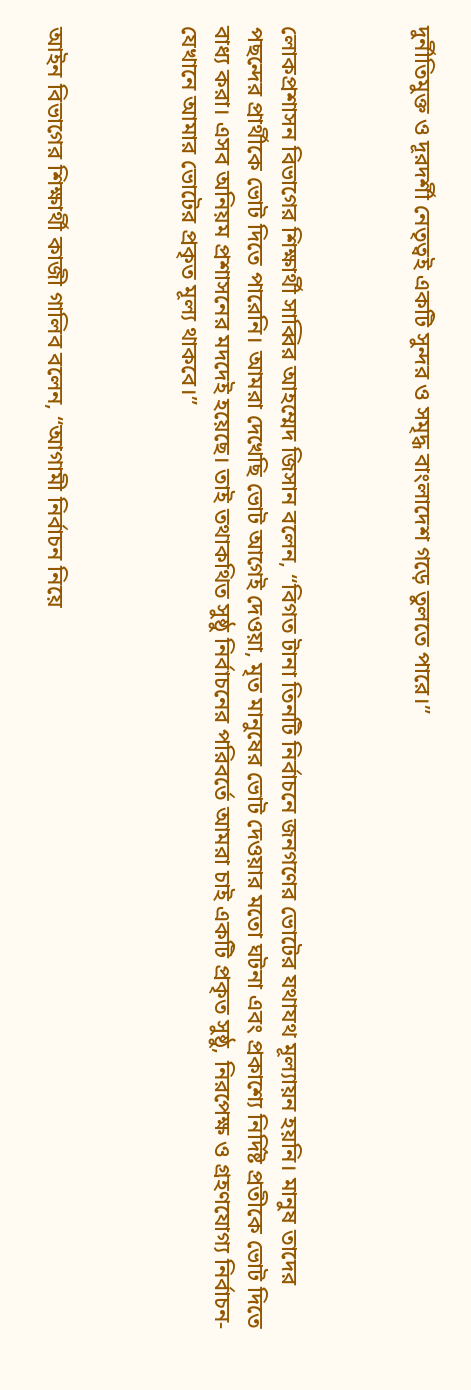দুর্নীতিমুক্ত ও দূরদর্শী নেতৃত্বই একটি সুন্দর ও সমৃদ্ধ বাংলাদেশ গড়ে তুলতে পারে।”



লোকপ্রশাসন বিভাগের শিক্ষার্থী সাব্বির আহম্মেদ জিসান বলেন, “বিগত টানা তিনটি নির্বাচনে জনগণের ভোটের যথাযথ মূল্যায়ন হয়নি। মানুষ তাদের পছন্দের প্রার্থীকে ভোট দিতে পারেনি। আমরা দেখেছি ভোট আগেই দেওয়া, মৃত মানুষের ভোট দেওয়ার মতো ঘটনা এবং প্রকাশ্যে নির্দিষ্ট প্রতীকে ভোট দিতে বাধ্য করা। এসব অনিয়ম প্রশাসনের মদদেই হয়েছে। তাই তথাকথিত সুষ্ঠু নির্বাচনের পরিবর্তে আমরা চাই একটি প্রকৃত সুষ্ঠু, নিরপেক্ষ ও গ্রহণযোগ্য নির্বাচন- যেখানে আমার ভোটের প্রকৃত মূল্য থাকবে।”



আইন বিভাগের শিক্ষার্থী কাজী গালিব বলেন, “আগামী নির্বাচন নিয়ে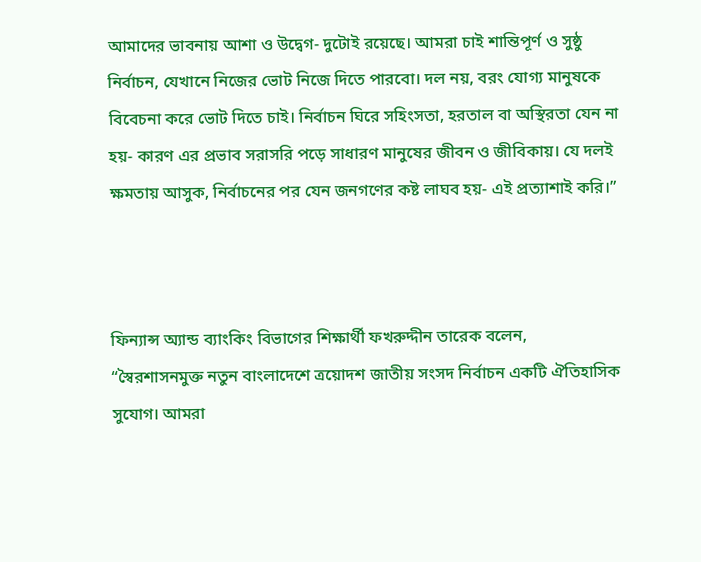আমাদের ভাবনায় আশা ও উদ্বেগ- দুটোই রয়েছে। আমরা চাই শান্তিপূর্ণ ও সুষ্ঠু নির্বাচন, যেখানে নিজের ভোট নিজে দিতে পারবো। দল নয়, বরং যোগ্য মানুষকে বিবেচনা করে ভোট দিতে চাই। নির্বাচন ঘিরে সহিংসতা, হরতাল বা অস্থিরতা যেন না হয়- কারণ এর প্রভাব সরাসরি পড়ে সাধারণ মানুষের জীবন ও জীবিকায়। যে দলই ক্ষমতায় আসুক, নির্বাচনের পর যেন জনগণের কষ্ট লাঘব হয়- এই প্রত্যাশাই করি।”



ফিন্যান্স অ্যান্ড ব্যাংকিং বিভাগের শিক্ষার্থী ফখরুদ্দীন তারেক বলেন, “স্বৈরশাসনমুক্ত নতুন বাংলাদেশে ত্রয়োদশ জাতীয় সংসদ নির্বাচন একটি ঐতিহাসিক সুযোগ। আমরা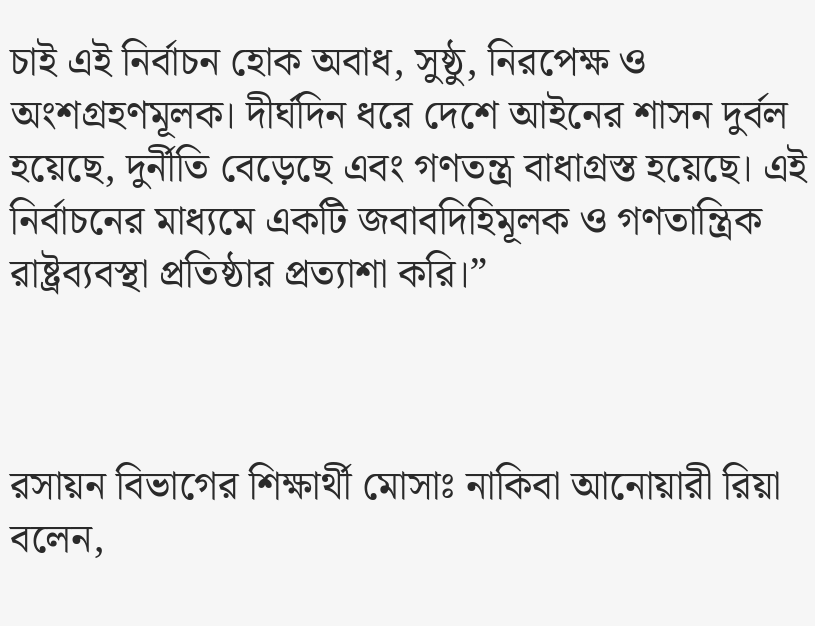চাই এই নির্বাচন হোক অবাধ, সুষ্ঠু, নিরপেক্ষ ও অংশগ্রহণমূলক। দীর্ঘদিন ধরে দেশে আইনের শাসন দুর্বল হয়েছে, দুর্নীতি বেড়েছে এবং গণতন্ত্র বাধাগ্রস্ত হয়েছে। এই নির্বাচনের মাধ্যমে একটি জবাবদিহিমূলক ও গণতান্ত্রিক রাষ্ট্রব্যবস্থা প্রতিষ্ঠার প্রত্যাশা করি।”



রসায়ন বিভাগের শিক্ষার্থী মোসাঃ নাকিবা আনোয়ারী রিয়া বলেন,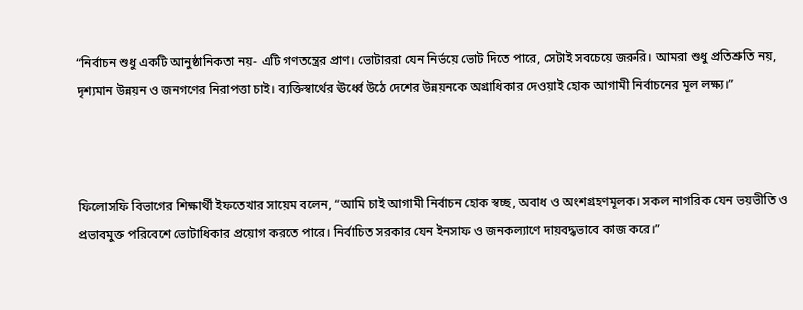“নির্বাচন শুধু একটি আনুষ্ঠানিকতা নয়- এটি গণতন্ত্রের প্রাণ। ভোটাররা যেন নির্ভয়ে ভোট দিতে পারে, সেটাই সবচেয়ে জরুরি। আমরা শুধু প্রতিশ্রুতি নয়, দৃশ্যমান উন্নয়ন ও জনগণের নিরাপত্তা চাই। ব্যক্তিস্বার্থের ঊর্ধ্বে উঠে দেশের উন্নয়নকে অগ্রাধিকার দেওয়াই হোক আগামী নির্বাচনের মূল লক্ষ্য।”



ফিলোসফি বিভাগের শিক্ষার্থী ইফতেখার সায়েম বলেন, “আমি চাই আগামী নির্বাচন হোক স্বচ্ছ, অবাধ ও অংশগ্রহণমূলক। সকল নাগরিক যেন ভয়ভীতি ও প্রভাবমুক্ত পরিবেশে ভোটাধিকার প্রয়োগ করতে পারে। নির্বাচিত সরকার যেন ইনসাফ ও জনকল্যাণে দায়বদ্ধভাবে কাজ করে।”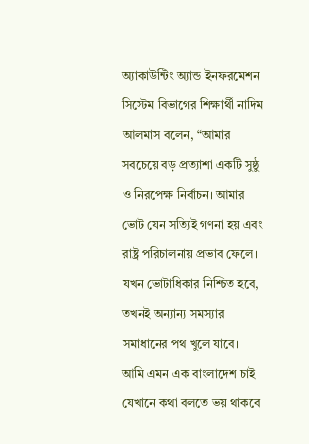অ্যাকাউন্টিং অ্যান্ড ইনফরমেশন সিস্টেম বিভাগের শিক্ষার্থী নাদিম আলমাস বলেন, “আমার সবচেয়ে বড় প্রত্যাশা একটি সুষ্ঠু ও নিরপেক্ষ নির্বাচন। আমার ভোট যেন সত্যিই গণনা হয় এবং রাষ্ট্র পরিচালনায় প্রভাব ফেলে। যখন ভোটাধিকার নিশ্চিত হবে, তখনই অন্যান্য সমস্যার সমাধানের পথ খুলে যাবে। আমি এমন এক বাংলাদেশ চাই যেখানে কথা বলতে ভয় থাকবে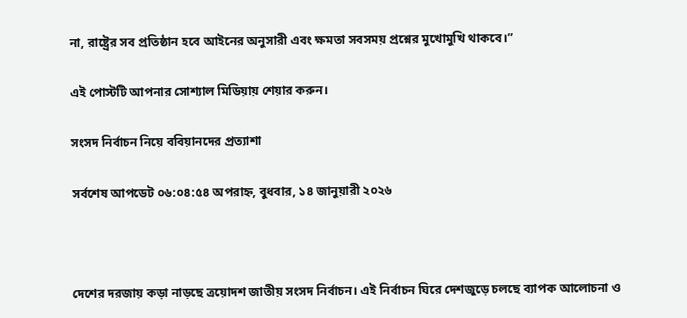না, রাষ্ট্রের সব প্রতিষ্ঠান হবে আইনের অনুসারী এবং ক্ষমতা সবসময় প্রশ্নের মুখোমুখি থাকবে।”

এই পোস্টটি আপনার সোশ্যাল মিডিয়ায় শেয়ার করুন।

সংসদ নির্বাচন নিয়ে ববিয়ানদের প্রত্যাশা

সর্বশেষ আপডেট ০৬:০৪:৫৪ অপরাহ্ন, বুধবার, ১৪ জানুয়ারী ২০২৬



দেশের দরজায় কড়া নাড়ছে ত্রয়োদশ জাতীয় সংসদ নির্বাচন। এই নির্বাচন ঘিরে দেশজুড়ে চলছে ব্যাপক আলোচনা ও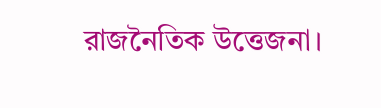রাজনৈতিক উত্তেজনা।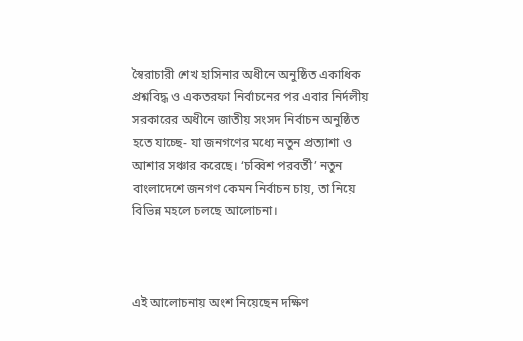স্বৈরাচারী শেখ হাসিনার অধীনে অনুষ্ঠিত একাধিক প্রশ্নবিদ্ধ ও একতরফা নির্বাচনের পর এবার নির্দলীয় সরকারের অধীনে জাতীয় সংসদ নির্বাচন অনুষ্ঠিত হতে যাচ্ছে- যা জনগণের মধ্যে নতুন প্রত্যাশা ও আশার সঞ্চার করেছে। ‘চব্বিশ পরবর্তী’ নতুন বাংলাদেশে জনগণ কেমন নির্বাচন চায়, তা নিয়ে বিভিন্ন মহলে চলছে আলোচনা।



এই আলোচনায় অংশ নিয়েছেন দক্ষিণ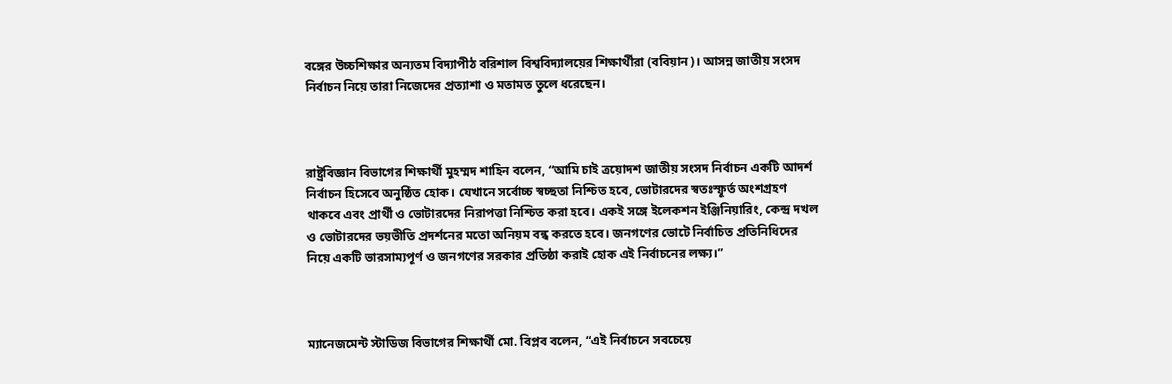বঙ্গের উচ্চশিক্ষার অন্যতম বিদ্যাপীঠ বরিশাল বিশ্ববিদ্যালয়ের শিক্ষার্থীরা (ববিয়ান)। আসন্ন জাতীয় সংসদ নির্বাচন নিয়ে তারা নিজেদের প্রত্যাশা ও মতামত তুলে ধরেছেন।



রাষ্ট্রবিজ্ঞান বিভাগের শিক্ষার্থী মুহম্মদ শাহিন বলেন, “আমি চাই ত্রয়োদশ জাতীয় সংসদ নির্বাচন একটি আদর্শ নির্বাচন হিসেবে অনুষ্ঠিত হোক। যেখানে সর্বোচ্চ স্বচ্ছতা নিশ্চিত হবে, ভোটারদের স্বতঃস্ফূর্ত অংশগ্রহণ থাকবে এবং প্রার্থী ও ভোটারদের নিরাপত্তা নিশ্চিত করা হবে। একই সঙ্গে ইলেকশন ইঞ্জিনিয়ারিং, কেন্দ্র দখল ও ভোটারদের ভয়ভীতি প্রদর্শনের মতো অনিয়ম বন্ধ করতে হবে। জনগণের ভোটে নির্বাচিত প্রতিনিধিদের নিয়ে একটি ভারসাম্যপূর্ণ ও জনগণের সরকার প্রতিষ্ঠা করাই হোক এই নির্বাচনের লক্ষ্য।”



ম্যানেজমেন্ট স্টাডিজ বিভাগের শিক্ষার্থী মো. বিপ্লব বলেন, “এই নির্বাচনে সবচেয়ে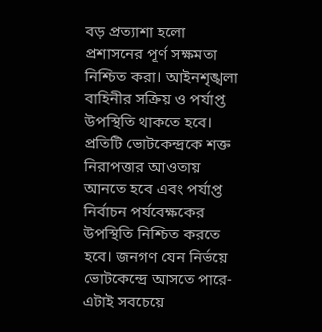বড় প্রত্যাশা হলো প্রশাসনের পূর্ণ সক্ষমতা নিশ্চিত করা। আইনশৃঙ্খলা বাহিনীর সক্রিয় ও পর্যাপ্ত উপস্থিতি থাকতে হবে। প্রতিটি ভোটকেন্দ্রকে শক্ত নিরাপত্তার আওতায় আনতে হবে এবং পর্যাপ্ত নির্বাচন পর্যবেক্ষকের উপস্থিতি নিশ্চিত করতে হবে। জনগণ যেন নির্ভয়ে ভোটকেন্দ্রে আসতে পারে-এটাই সবচেয়ে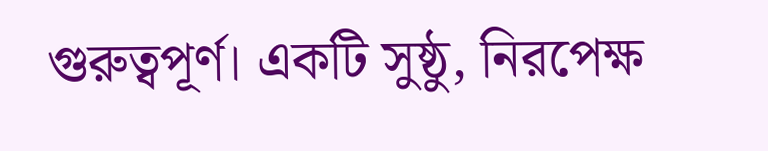গুরুত্বপূর্ণ। একটি সুষ্ঠু, নিরপেক্ষ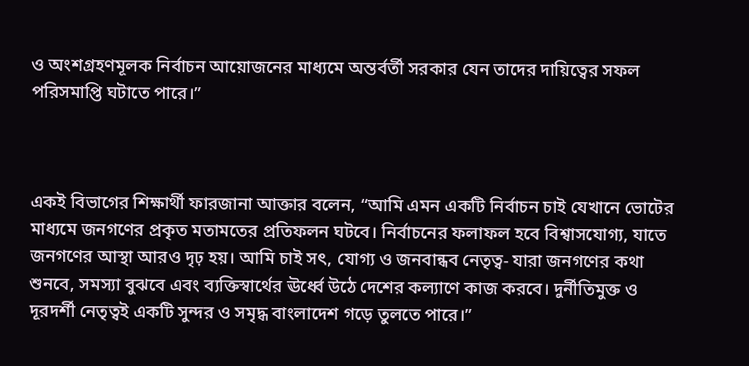ও অংশগ্রহণমূলক নির্বাচন আয়োজনের মাধ্যমে অন্তর্বর্তী সরকার যেন তাদের দায়িত্বের সফল পরিসমাপ্তি ঘটাতে পারে।”



একই বিভাগের শিক্ষার্থী ফারজানা আক্তার বলেন, “আমি এমন একটি নির্বাচন চাই যেখানে ভোটের মাধ্যমে জনগণের প্রকৃত মতামতের প্রতিফলন ঘটবে। নির্বাচনের ফলাফল হবে বিশ্বাসযোগ্য, যাতে জনগণের আস্থা আরও দৃঢ় হয়। আমি চাই সৎ, যোগ্য ও জনবান্ধব নেতৃত্ব- যারা জনগণের কথা শুনবে, সমস্যা বুঝবে এবং ব্যক্তিস্বার্থের ঊর্ধ্বে উঠে দেশের কল্যাণে কাজ করবে। দুর্নীতিমুক্ত ও দূরদর্শী নেতৃত্বই একটি সুন্দর ও সমৃদ্ধ বাংলাদেশ গড়ে তুলতে পারে।”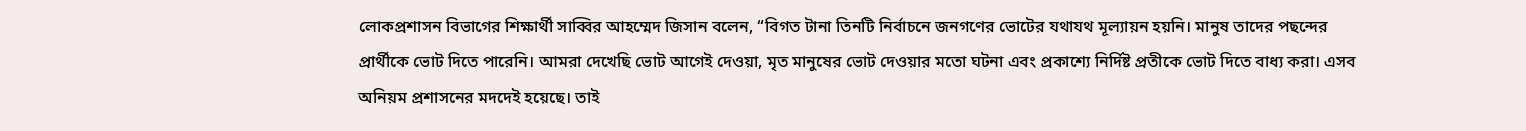লোকপ্রশাসন বিভাগের শিক্ষার্থী সাব্বির আহম্মেদ জিসান বলেন, “বিগত টানা তিনটি নির্বাচনে জনগণের ভোটের যথাযথ মূল্যায়ন হয়নি। মানুষ তাদের পছন্দের প্রার্থীকে ভোট দিতে পারেনি। আমরা দেখেছি ভোট আগেই দেওয়া, মৃত মানুষের ভোট দেওয়ার মতো ঘটনা এবং প্রকাশ্যে নির্দিষ্ট প্রতীকে ভোট দিতে বাধ্য করা। এসব অনিয়ম প্রশাসনের মদদেই হয়েছে। তাই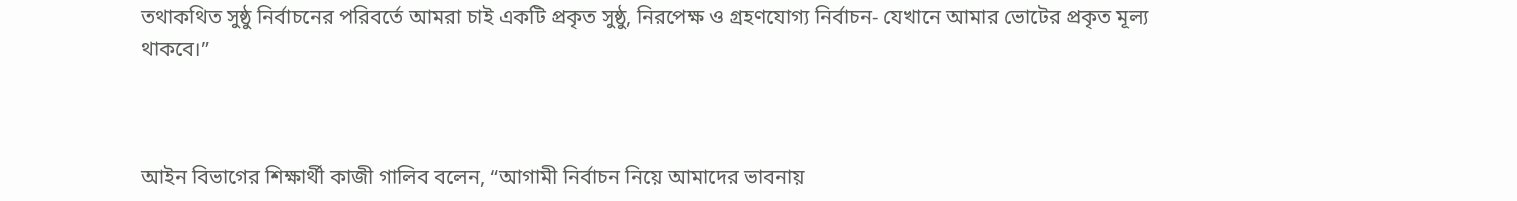তথাকথিত সুষ্ঠু নির্বাচনের পরিবর্তে আমরা চাই একটি প্রকৃত সুষ্ঠু, নিরপেক্ষ ও গ্রহণযোগ্য নির্বাচন- যেখানে আমার ভোটের প্রকৃত মূল্য থাকবে।”



আইন বিভাগের শিক্ষার্থী কাজী গালিব বলেন, “আগামী নির্বাচন নিয়ে আমাদের ভাবনায়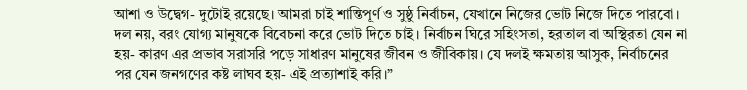আশা ও উদ্বেগ- দুটোই রয়েছে। আমরা চাই শান্তিপূর্ণ ও সুষ্ঠু নির্বাচন, যেখানে নিজের ভোট নিজে দিতে পারবো। দল নয়, বরং যোগ্য মানুষকে বিবেচনা করে ভোট দিতে চাই। নির্বাচন ঘিরে সহিংসতা, হরতাল বা অস্থিরতা যেন না হয়- কারণ এর প্রভাব সরাসরি পড়ে সাধারণ মানুষের জীবন ও জীবিকায়। যে দলই ক্ষমতায় আসুক, নির্বাচনের পর যেন জনগণের কষ্ট লাঘব হয়- এই প্রত্যাশাই করি।”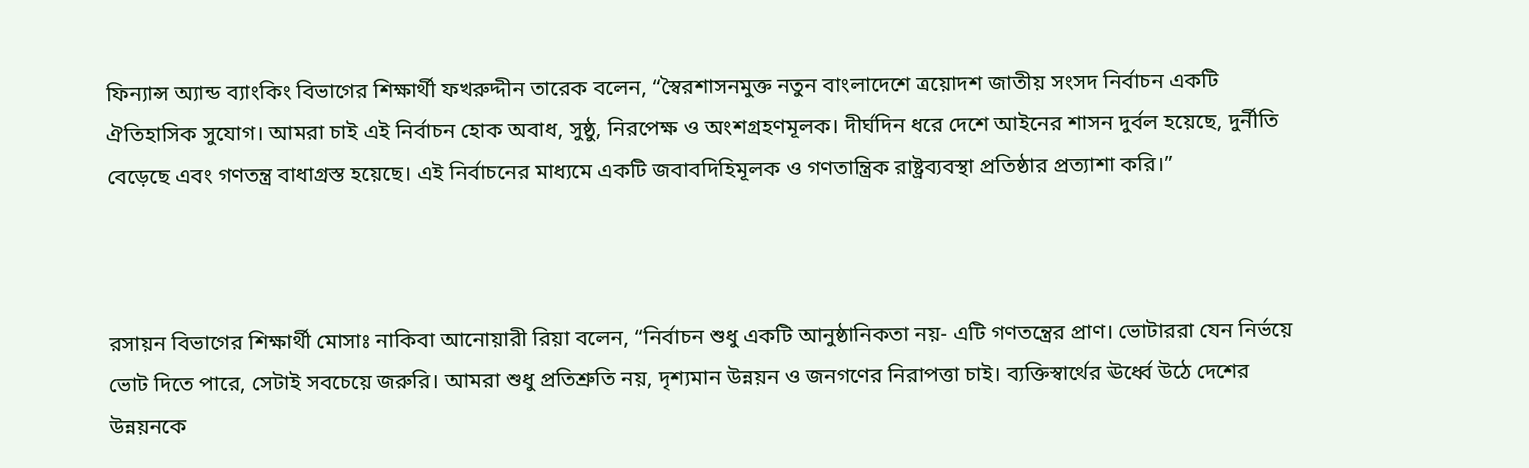ফিন্যান্স অ্যান্ড ব্যাংকিং বিভাগের শিক্ষার্থী ফখরুদ্দীন তারেক বলেন, “স্বৈরশাসনমুক্ত নতুন বাংলাদেশে ত্রয়োদশ জাতীয় সংসদ নির্বাচন একটি ঐতিহাসিক সুযোগ। আমরা চাই এই নির্বাচন হোক অবাধ, সুষ্ঠু, নিরপেক্ষ ও অংশগ্রহণমূলক। দীর্ঘদিন ধরে দেশে আইনের শাসন দুর্বল হয়েছে, দুর্নীতি বেড়েছে এবং গণতন্ত্র বাধাগ্রস্ত হয়েছে। এই নির্বাচনের মাধ্যমে একটি জবাবদিহিমূলক ও গণতান্ত্রিক রাষ্ট্রব্যবস্থা প্রতিষ্ঠার প্রত্যাশা করি।”



রসায়ন বিভাগের শিক্ষার্থী মোসাঃ নাকিবা আনোয়ারী রিয়া বলেন, “নির্বাচন শুধু একটি আনুষ্ঠানিকতা নয়- এটি গণতন্ত্রের প্রাণ। ভোটাররা যেন নির্ভয়ে ভোট দিতে পারে, সেটাই সবচেয়ে জরুরি। আমরা শুধু প্রতিশ্রুতি নয়, দৃশ্যমান উন্নয়ন ও জনগণের নিরাপত্তা চাই। ব্যক্তিস্বার্থের ঊর্ধ্বে উঠে দেশের উন্নয়নকে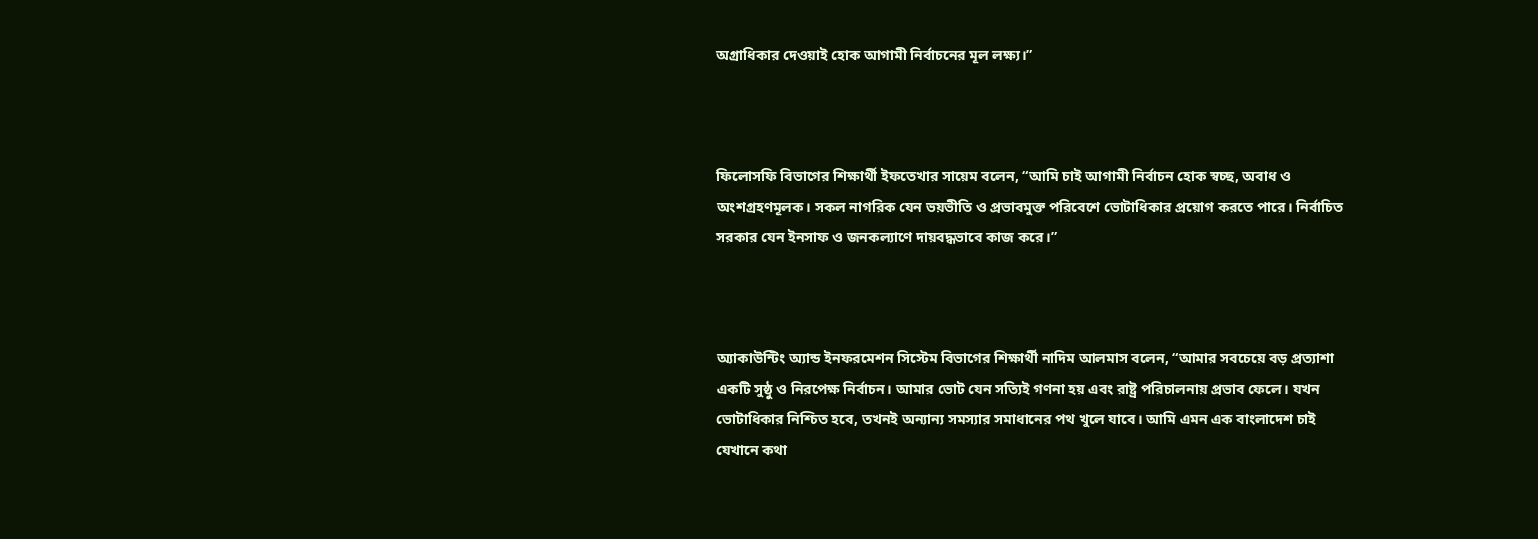অগ্রাধিকার দেওয়াই হোক আগামী নির্বাচনের মূল লক্ষ্য।”



ফিলোসফি বিভাগের শিক্ষার্থী ইফতেখার সায়েম বলেন, “আমি চাই আগামী নির্বাচন হোক স্বচ্ছ, অবাধ ও অংশগ্রহণমূলক। সকল নাগরিক যেন ভয়ভীতি ও প্রভাবমুক্ত পরিবেশে ভোটাধিকার প্রয়োগ করতে পারে। নির্বাচিত সরকার যেন ইনসাফ ও জনকল্যাণে দায়বদ্ধভাবে কাজ করে।”



অ্যাকাউন্টিং অ্যান্ড ইনফরমেশন সিস্টেম বিভাগের শিক্ষার্থী নাদিম আলমাস বলেন, “আমার সবচেয়ে বড় প্রত্যাশা একটি সুষ্ঠু ও নিরপেক্ষ নির্বাচন। আমার ভোট যেন সত্যিই গণনা হয় এবং রাষ্ট্র পরিচালনায় প্রভাব ফেলে। যখন ভোটাধিকার নিশ্চিত হবে, তখনই অন্যান্য সমস্যার সমাধানের পথ খুলে যাবে। আমি এমন এক বাংলাদেশ চাই যেখানে কথা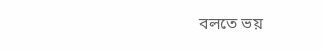বলতে ভয়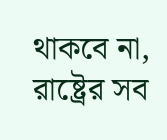থাকবে না, রাষ্ট্রের সব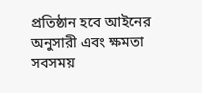প্রতিষ্ঠান হবে আইনের অনুসারী এবং ক্ষমতা সবসময়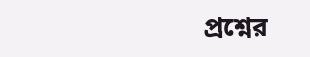প্রশ্নের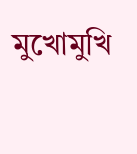মুখোমুখি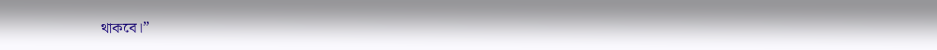থাকবে।”